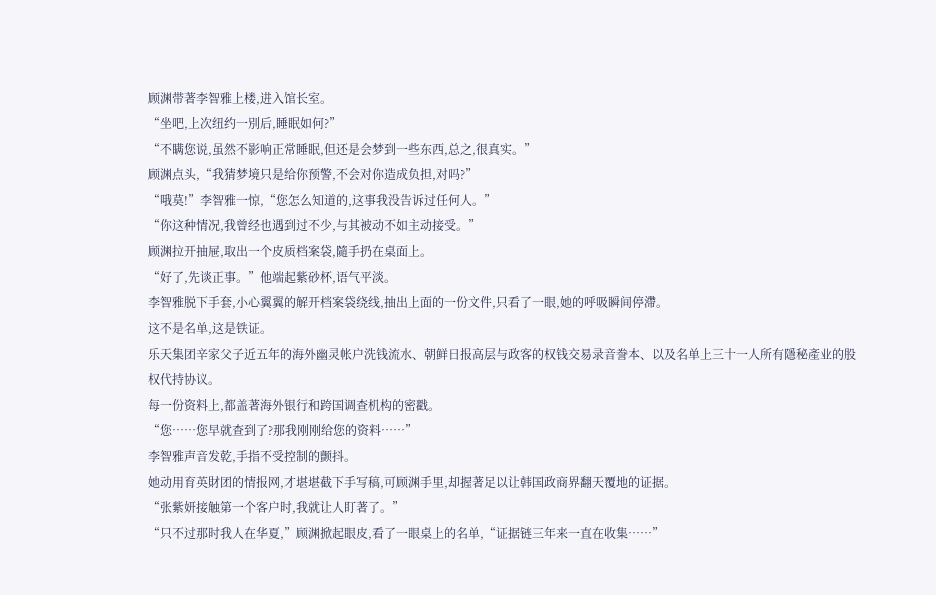顾渊带著李智雅上楼,进入馆长室。
“坐吧,上次纽约一別后,睡眠如何?”
“不瞒您说,虽然不影响正常睡眠,但还是会梦到一些东西,总之,很真实。”
顾渊点头,“我猜梦境只是给你预警,不会对你造成负担,对吗?”
“哦莫!”李智雅一惊,“您怎么知道的,这事我没告诉过任何人。”
“你这种情况,我曾经也遇到过不少,与其被动不如主动接受。”
顾渊拉开抽屉,取出一个皮质档案袋,隨手扔在桌面上。
“好了,先谈正事。”他端起紫砂杯,语气平淡。
李智雅脱下手套,小心翼翼的解开档案袋绕线,抽出上面的一份文件,只看了一眼,她的呼吸瞬间停滯。
这不是名单,这是铁证。
乐天集团辛家父子近五年的海外幽灵帐户洗钱流水、朝鲜日报高层与政客的权钱交易录音誊本、以及名单上三十一人所有隱秘產业的股权代持协议。
每一份资料上,都盖著海外银行和跨国调查机构的密戳。
“您……您早就查到了?那我刚刚给您的资料……”
李智雅声音发乾,手指不受控制的颤抖。
她动用育英財团的情报网,才堪堪截下手写稿,可顾渊手里,却握著足以让韩国政商界翻天覆地的证据。
“张紫妍接触第一个客户时,我就让人盯著了。”
“只不过那时我人在华夏,”顾渊掀起眼皮,看了一眼桌上的名单,“证据链三年来一直在收集……”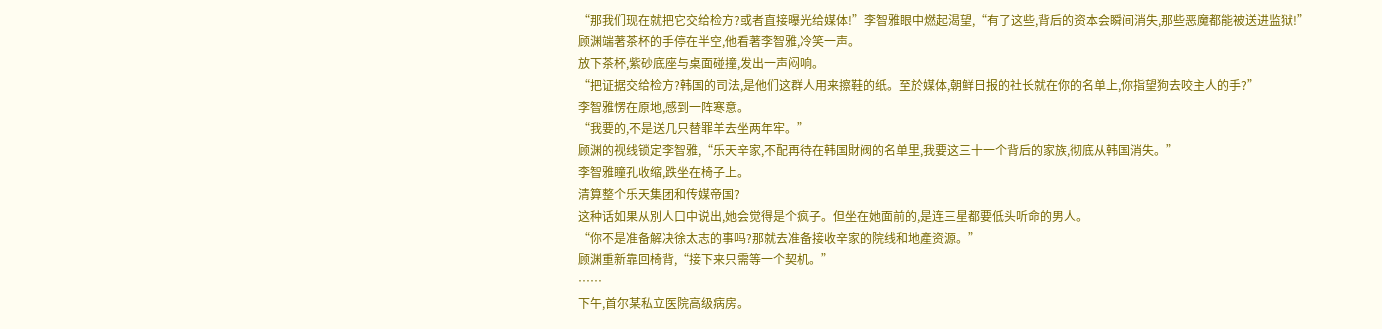“那我们现在就把它交给检方?或者直接曝光给媒体!”李智雅眼中燃起渴望,“有了这些,背后的资本会瞬间消失,那些恶魔都能被送进监狱!”
顾渊端著茶杯的手停在半空,他看著李智雅,冷笑一声。
放下茶杯,紫砂底座与桌面碰撞,发出一声闷响。
“把证据交给检方?韩国的司法,是他们这群人用来擦鞋的纸。至於媒体,朝鲜日报的社长就在你的名单上,你指望狗去咬主人的手?”
李智雅愣在原地,感到一阵寒意。
“我要的,不是送几只替罪羊去坐两年牢。”
顾渊的视线锁定李智雅,“乐天辛家,不配再待在韩国財阀的名单里,我要这三十一个背后的家族,彻底从韩国消失。”
李智雅瞳孔收缩,跌坐在椅子上。
清算整个乐天集团和传媒帝国?
这种话如果从別人口中说出,她会觉得是个疯子。但坐在她面前的,是连三星都要低头听命的男人。
“你不是准备解决徐太志的事吗?那就去准备接收辛家的院线和地產资源。”
顾渊重新靠回椅背,“接下来只需等一个契机。”
……
下午,首尔某私立医院高级病房。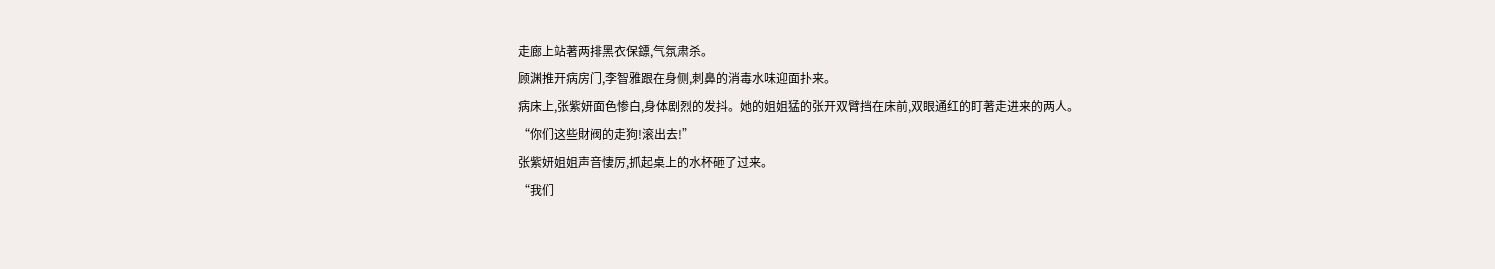走廊上站著两排黑衣保鏢,气氛肃杀。
顾渊推开病房门,李智雅跟在身侧,刺鼻的消毒水味迎面扑来。
病床上,张紫妍面色惨白,身体剧烈的发抖。她的姐姐猛的张开双臂挡在床前,双眼通红的盯著走进来的两人。
“你们这些財阀的走狗!滚出去!”
张紫妍姐姐声音悽厉,抓起桌上的水杯砸了过来。
“我们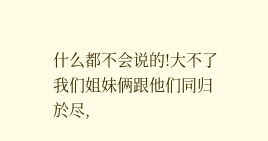什么都不会说的!大不了我们姐妹俩跟他们同归於尽,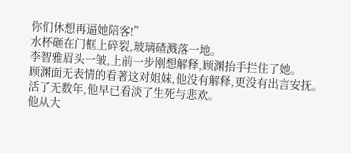你们休想再逼她陪客!”
水杯砸在门框上碎裂,玻璃碴溅落一地。
李智雅眉头一皱,上前一步刚想解释,顾渊抬手拦住了她。
顾渊面无表情的看著这对姐妹,他没有解释,更没有出言安抚。
活了无数年,他早已看淡了生死与悲欢。
他从大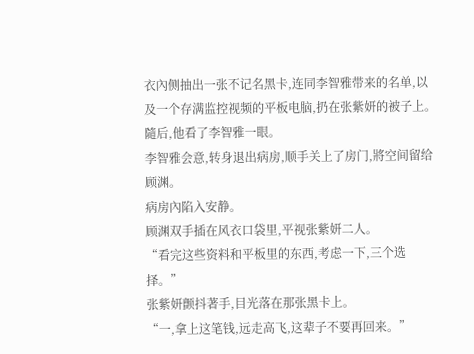衣內侧抽出一张不记名黑卡,连同李智雅带来的名单,以及一个存满监控视频的平板电脑,扔在张紫妍的被子上。
隨后,他看了李智雅一眼。
李智雅会意,转身退出病房,顺手关上了房门,將空间留给顾渊。
病房內陷入安静。
顾渊双手插在风衣口袋里,平视张紫妍二人。
“看完这些资料和平板里的东西,考虑一下,三个选择。”
张紫妍颤抖著手,目光落在那张黑卡上。
“一,拿上这笔钱,远走高飞,这辈子不要再回来。”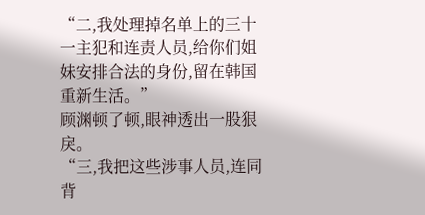“二,我处理掉名单上的三十一主犯和连责人员,给你们姐妹安排合法的身份,留在韩国重新生活。”
顾渊顿了顿,眼神透出一股狠戾。
“三,我把这些涉事人员,连同背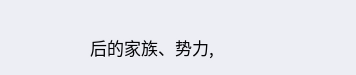后的家族、势力,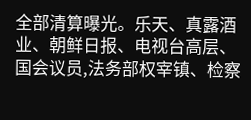全部清算曝光。乐天、真露酒业、朝鲜日报、电视台高层、国会议员,法务部权宰镇、检察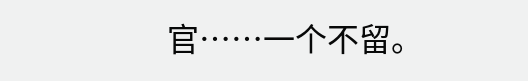官……一个不留。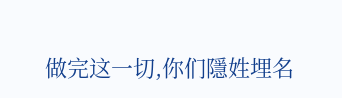做完这一切,你们隱姓埋名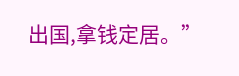出国,拿钱定居。”